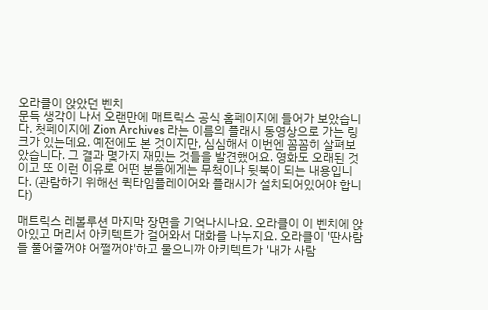오라클이 앉았던 벤치
문득 생각이 나서 오랜만에 매트릭스 공식 홈페이지에 들어가 보았습니다. 첫페이지에 Zion Archives 라는 이름의 플래시 동영상으로 가는 링크가 있는데요. 예전에도 본 것이지만, 심심해서 이번엔 꼼꼼히 살펴보았습니다. 그 결과 몇가지 재밌는 것들을 발견했어요. 영화도 오래된 것이고 또 이런 이유로 어떤 분들에게는 무척이나 뒷북이 되는 내용입니다. (관람하기 위해선 퀵타임플레이어와 플래시가 설치되어있어야 합니다)

매트릭스 레볼루션 마지막 장면을 기억나시나요. 오라클이 이 벤치에 앉아있고 머리서 아키텍트가 걸어와서 대화를 나누지요. 오라클이 '딴사람들 풀어줄꺼야 어쩔꺼야'하고 물으니까 아키텍트가 '내가 사람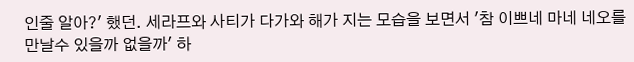인줄 알아?' 했던. 세라프와 사티가 다가와 해가 지는 모습을 보면서 '참 이쁘네 마네 네오를 만날수 있을까 없을까' 하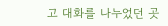고 대화를 나누었던 곳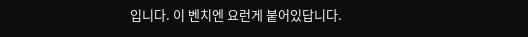입니다. 이 벤치엔 요런게 붙어있답니다.